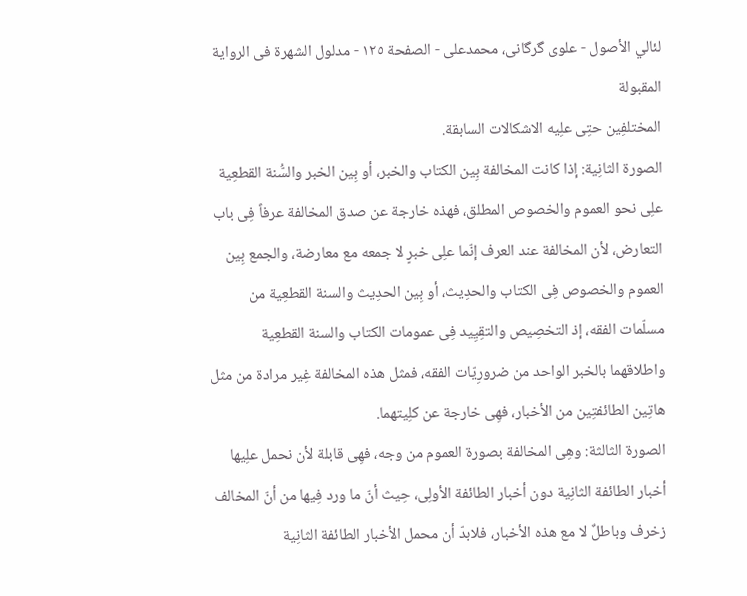لئالي الأصول - علوی گرگانی، محمدعلی - الصفحة ١٢٥ - مدلول الشهرة فی الروایة المقبولة
المختلفِین حتِی علِیه الاشکالات السابقة.
الصورة الثانِیة: إذا کانت المخالفة بِین الکتاب والخبر، أو بِین الخبر والسُّنة القطعِیة علِی نحو العموم والخصوص المطلق، فهذه خارجة عن صدق المخالفة عرفاً فِی باب التعارض، لأن المخالفة عند العرف إنّما علِی خبرٍ لا جمعه مع معارضة، والجمع بِین العموم والخصوص فِی الکتاب والحدِیث، أو بِین الحدِیث والسنة القطعِیة من مسلّمات الفقه، إذ التخصِیص والتقِیِید فِی عمومات الکتاب والسنة القطعِیة واطلاقهما بالخبر الواحد من ضرورِیّات الفقه، فمثل هذه المخالفة غِیر مرادة من مثل هاتِین الطائفتِین من الأخبار، فهِی خارجة عن کلِیتهما.
الصورة الثالثة: وهِی المخالفة بصورة العموم من وجه، فهِی قابلة لأن نحمل علِیها أخبار الطائفة الثانِیة دون أخبار الطائفة الأولِی، حِیث أنّ ما ورد فِیها من أنّ المخالف زخرف وباطلٌ لا مع هذه الأخبار، فلابدّ أن محمل الأخبار الطائفة الثانِیة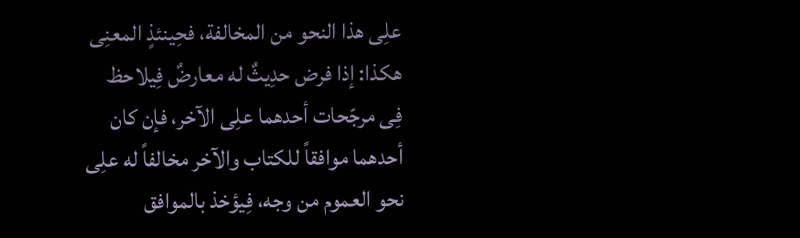علِی هذا النحو من المخالفة، فحِینئذٍ المعنِی هکذا: إذا فرض حدِیثٌ له معارضٌ فِیلاحظ فِی مرجّحات أحدهما علِی الآخر، فإن کان أحدهما موافقاً للکتاب والآخر مخالفاً له علِی نحو العموم من وجه، فِیؤخذ بالموافق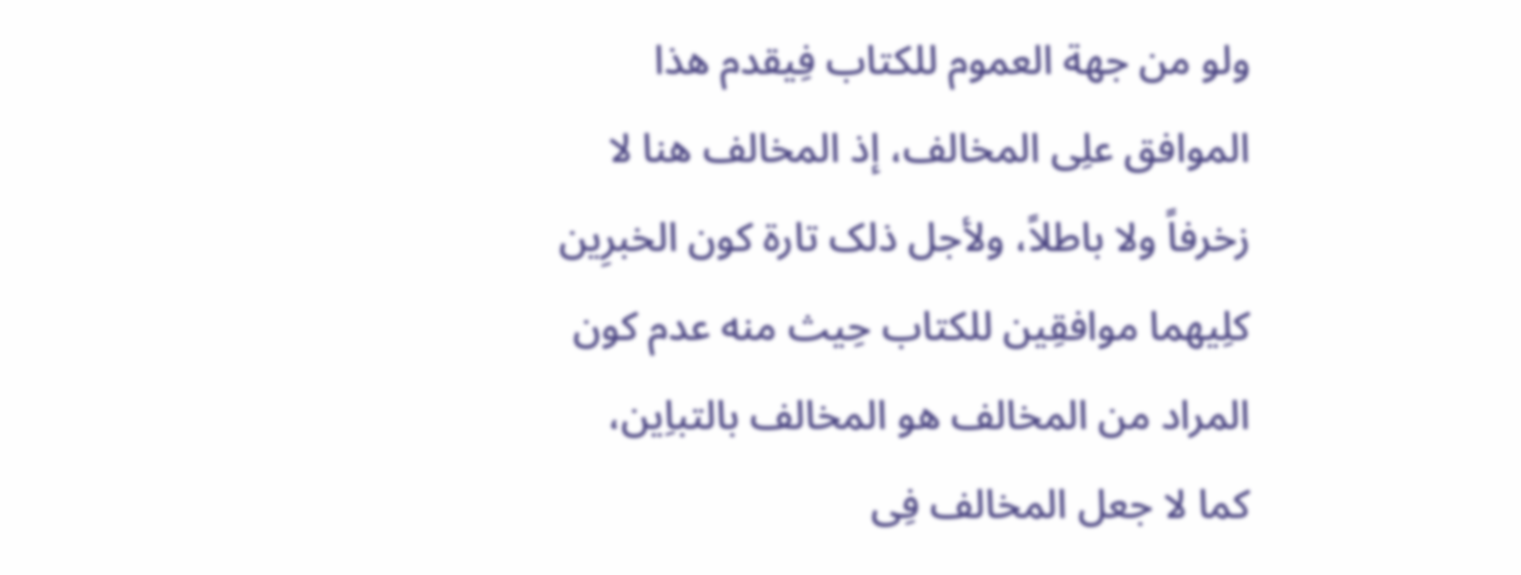ولو من جهة العموم للکتاب فِیقدم هذا الموافق علِی المخالف، إذ المخالف هنا لا زخرفاً ولا باطلاً، ولأجل ذلک تارة کون الخبرِین کلِیهما موافقِین للکتاب حِیث منه عدم کون المراد من المخالف هو المخالف بالتباِین، کما لا جعل المخالف فِی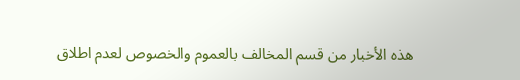هذه الأخبار من قسم المخالف بالعموم والخصوص لعدم اطلاق